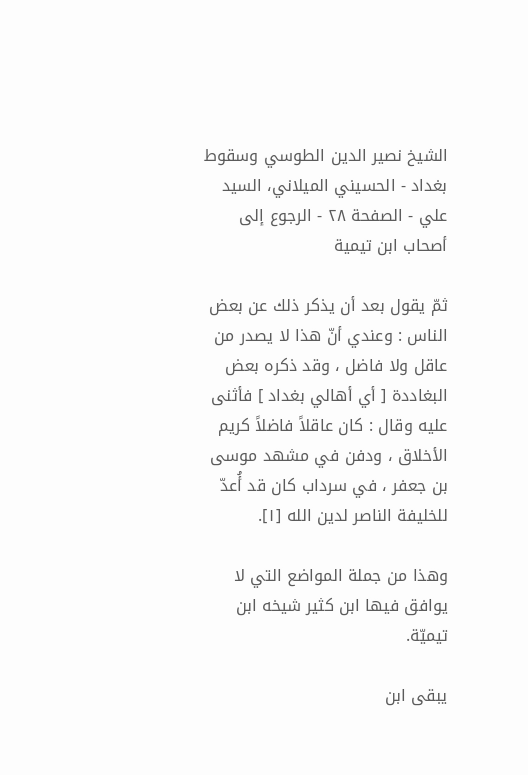الشيخ نصير الدين الطوسي وسقوط بغداد - الحسيني الميلاني، السيد علي - الصفحة ٢٨ - الرجوع إلى أصحاب ابن تيمية

ثمّ يقول بعد أن يذكر ذلك عن بعض الناس : وعندي أنّ هذا لا يصدر من عاقل ولا فاضل ، وقد ذكره بعض البغاددة [ أي أهالي بغداد ] فأثنى عليه وقال : كان عاقلاً فاضلاً كريم الأخلاق ، ودفن في مشهد موسى بن جعفر ، في سرداب كان قد أُعدّ للخليفة الناصر لدين الله [١].

وهذا من جملة المواضع التي لا يوافق فيها ابن كثير شيخه ابن تيميّة.

يبقى ابن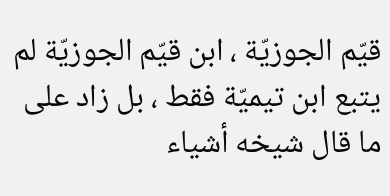قيّم الجوزيّة ، ابن قيّم الجوزيّة لم يتبع ابن تيميّة فقط ، بل زاد على ما قال شيخه أشياء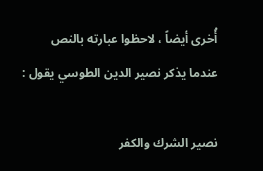أُخرى أيضاً ، لاحظوا عبارته بالنص عندما يذكر نصير الدين الطوسي يقول :

نصير الشرك والكفر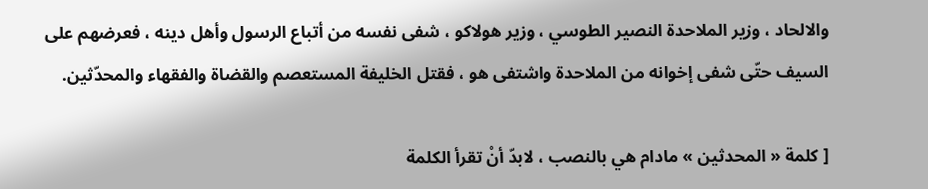والالحاد ، وزير الملاحدة النصير الطوسي ، وزير هولاكو ، شفى نفسه من أتباع الرسول وأهل دينه ، فعرضهم على السيف حتّى شفى إخوانه من الملاحدة واشتفى هو ، فقتل الخليفة المستعصم والقضاة والفقهاء والمحدّثين.

[ كلمة « المحدثين » مادام هي بالنصب ، لابدّ أنْ تقرأ الكلمة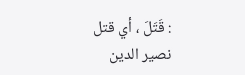: قَتَلَ ، أي قتل نصير الدين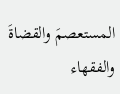المستعصمَ والقضاةَ والفقهاء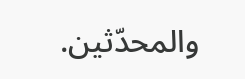والمحدّثين.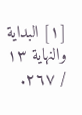[١] البداية والنهاية ١٣ / ٢٦٧.